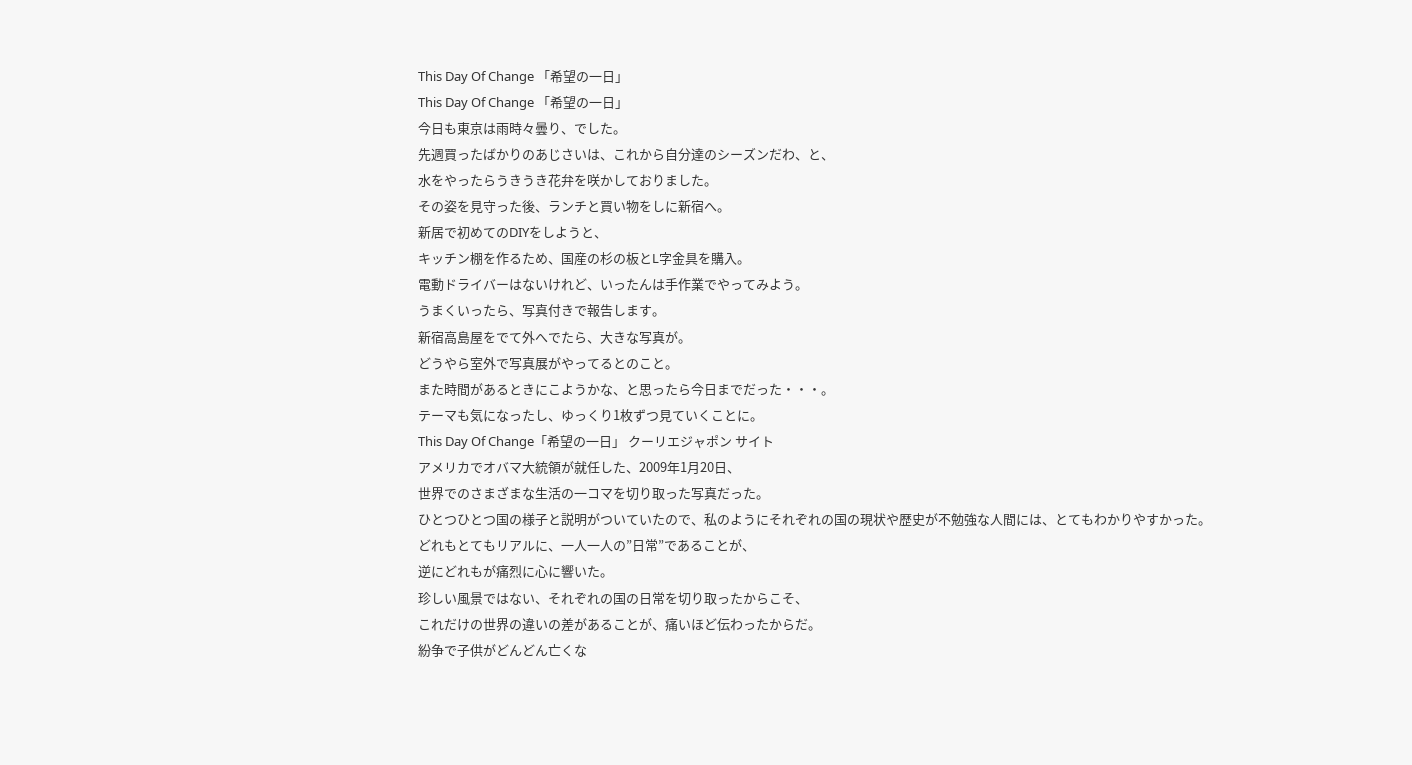This Day Of Change 「希望の一日」
This Day Of Change 「希望の一日」
今日も東京は雨時々曇り、でした。
先週買ったばかりのあじさいは、これから自分達のシーズンだわ、と、
水をやったらうきうき花弁を咲かしておりました。
その姿を見守った後、ランチと買い物をしに新宿へ。
新居で初めてのDIYをしようと、
キッチン棚を作るため、国産の杉の板とL字金具を購入。
電動ドライバーはないけれど、いったんは手作業でやってみよう。
うまくいったら、写真付きで報告します。
新宿高島屋をでて外へでたら、大きな写真が。
どうやら室外で写真展がやってるとのこと。
また時間があるときにこようかな、と思ったら今日までだった・・・。
テーマも気になったし、ゆっくり1枚ずつ見ていくことに。
This Day Of Change「希望の一日」 クーリエジャポン サイト
アメリカでオバマ大統領が就任した、2009年1月20日、
世界でのさまざまな生活の一コマを切り取った写真だった。
ひとつひとつ国の様子と説明がついていたので、私のようにそれぞれの国の現状や歴史が不勉強な人間には、とてもわかりやすかった。
どれもとてもリアルに、一人一人の”日常”であることが、
逆にどれもが痛烈に心に響いた。
珍しい風景ではない、それぞれの国の日常を切り取ったからこそ、
これだけの世界の違いの差があることが、痛いほど伝わったからだ。
紛争で子供がどんどん亡くな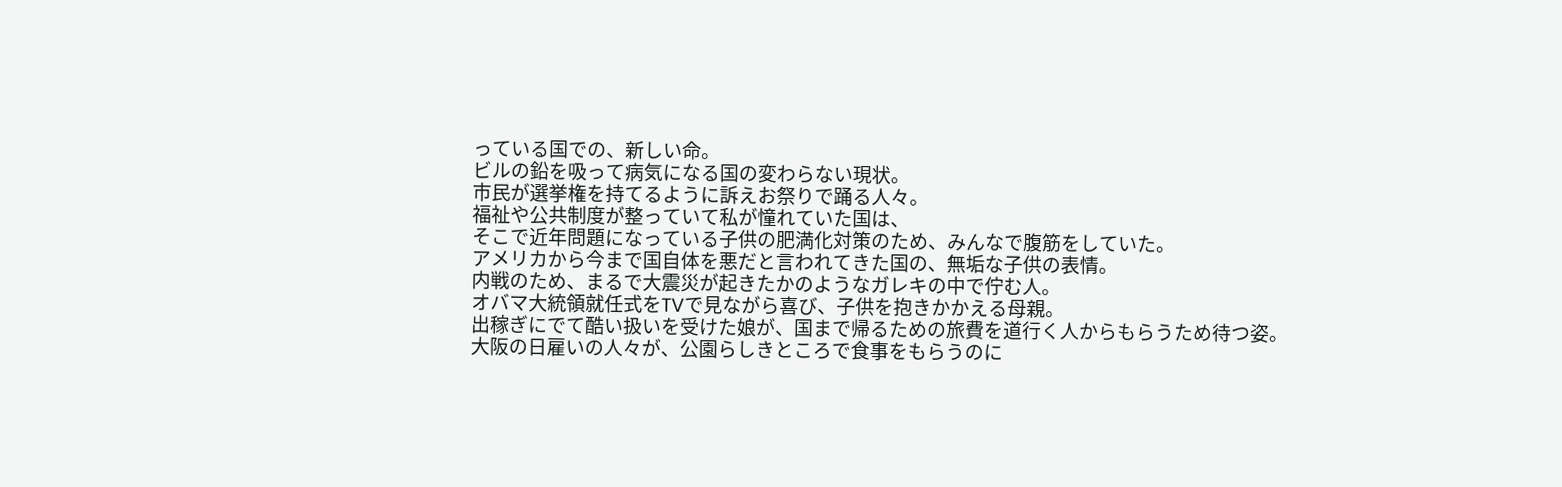っている国での、新しい命。
ビルの鉛を吸って病気になる国の変わらない現状。
市民が選挙権を持てるように訴えお祭りで踊る人々。
福祉や公共制度が整っていて私が憧れていた国は、
そこで近年問題になっている子供の肥満化対策のため、みんなで腹筋をしていた。
アメリカから今まで国自体を悪だと言われてきた国の、無垢な子供の表情。
内戦のため、まるで大震災が起きたかのようなガレキの中で佇む人。
オバマ大統領就任式をTVで見ながら喜び、子供を抱きかかえる母親。
出稼ぎにでて酷い扱いを受けた娘が、国まで帰るための旅費を道行く人からもらうため待つ姿。
大阪の日雇いの人々が、公園らしきところで食事をもらうのに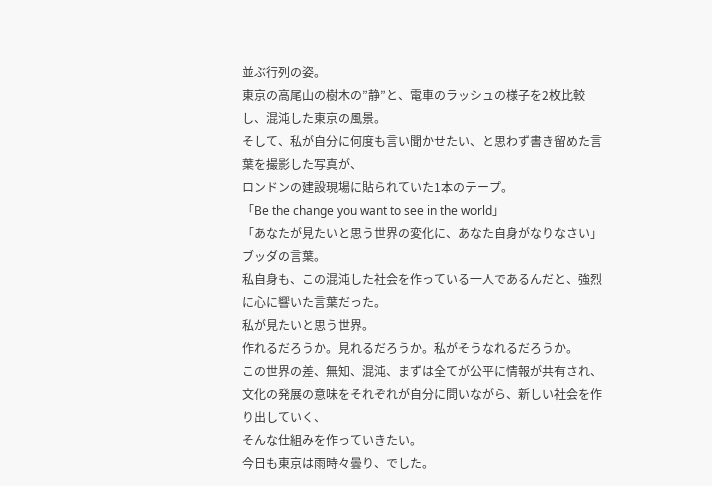並ぶ行列の姿。
東京の高尾山の樹木の”静”と、電車のラッシュの様子を2枚比較し、混沌した東京の風景。
そして、私が自分に何度も言い聞かせたい、と思わず書き留めた言葉を撮影した写真が、
ロンドンの建設現場に貼られていた1本のテープ。
「Be the change you want to see in the world」
「あなたが見たいと思う世界の変化に、あなた自身がなりなさい」
ブッダの言葉。
私自身も、この混沌した社会を作っている一人であるんだと、強烈に心に響いた言葉だった。
私が見たいと思う世界。
作れるだろうか。見れるだろうか。私がそうなれるだろうか。
この世界の差、無知、混沌、まずは全てが公平に情報が共有され、
文化の発展の意味をそれぞれが自分に問いながら、新しい社会を作り出していく、
そんな仕組みを作っていきたい。
今日も東京は雨時々曇り、でした。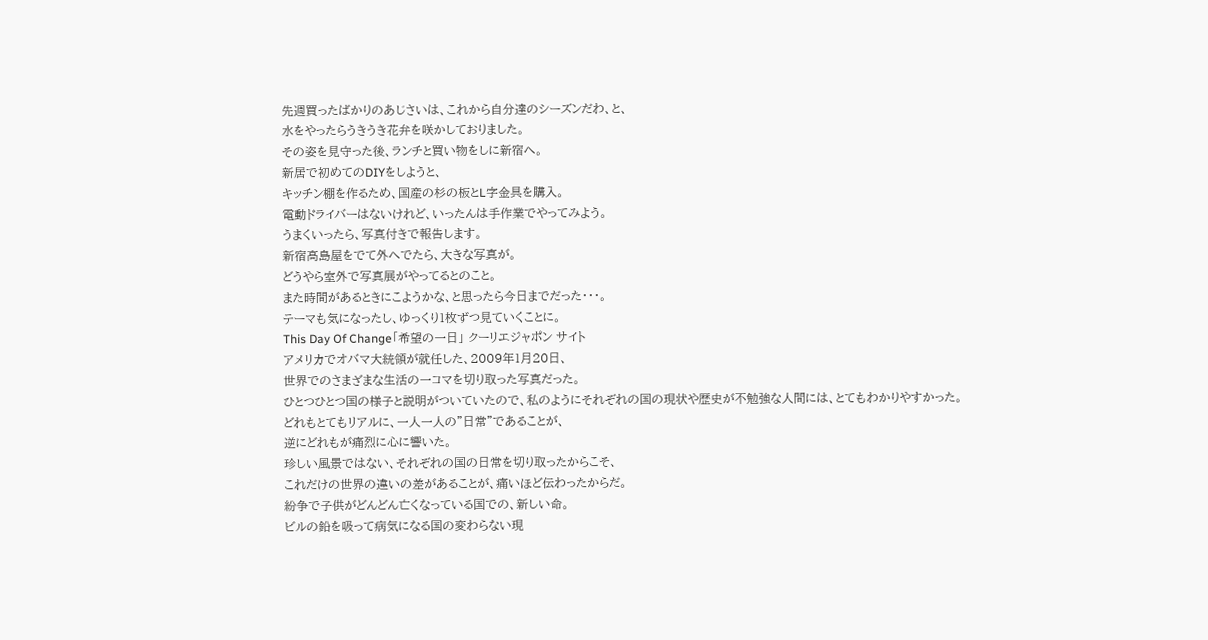先週買ったばかりのあじさいは、これから自分達のシーズンだわ、と、
水をやったらうきうき花弁を咲かしておりました。
その姿を見守った後、ランチと買い物をしに新宿へ。
新居で初めてのDIYをしようと、
キッチン棚を作るため、国産の杉の板とL字金具を購入。
電動ドライバーはないけれど、いったんは手作業でやってみよう。
うまくいったら、写真付きで報告します。
新宿高島屋をでて外へでたら、大きな写真が。
どうやら室外で写真展がやってるとのこと。
また時間があるときにこようかな、と思ったら今日までだった・・・。
テーマも気になったし、ゆっくり1枚ずつ見ていくことに。
This Day Of Change「希望の一日」 クーリエジャポン サイト
アメリカでオバマ大統領が就任した、2009年1月20日、
世界でのさまざまな生活の一コマを切り取った写真だった。
ひとつひとつ国の様子と説明がついていたので、私のようにそれぞれの国の現状や歴史が不勉強な人間には、とてもわかりやすかった。
どれもとてもリアルに、一人一人の”日常”であることが、
逆にどれもが痛烈に心に響いた。
珍しい風景ではない、それぞれの国の日常を切り取ったからこそ、
これだけの世界の違いの差があることが、痛いほど伝わったからだ。
紛争で子供がどんどん亡くなっている国での、新しい命。
ビルの鉛を吸って病気になる国の変わらない現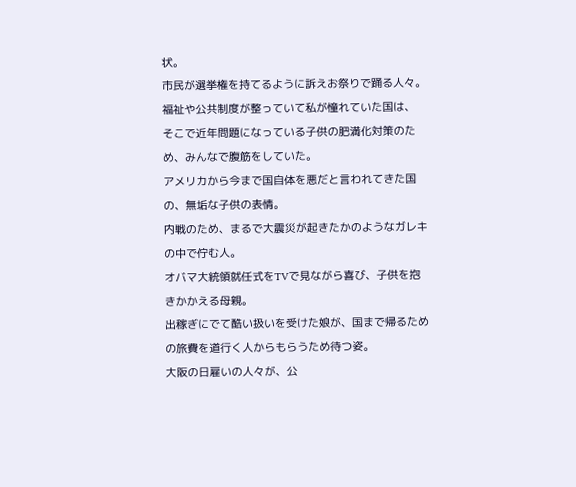状。
市民が選挙権を持てるように訴えお祭りで踊る人々。
福祉や公共制度が整っていて私が憧れていた国は、
そこで近年問題になっている子供の肥満化対策のため、みんなで腹筋をしていた。
アメリカから今まで国自体を悪だと言われてきた国の、無垢な子供の表情。
内戦のため、まるで大震災が起きたかのようなガレキの中で佇む人。
オバマ大統領就任式をTVで見ながら喜び、子供を抱きかかえる母親。
出稼ぎにでて酷い扱いを受けた娘が、国まで帰るための旅費を道行く人からもらうため待つ姿。
大阪の日雇いの人々が、公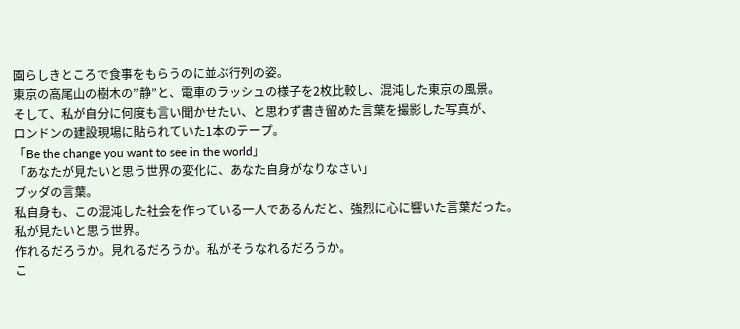園らしきところで食事をもらうのに並ぶ行列の姿。
東京の高尾山の樹木の”静”と、電車のラッシュの様子を2枚比較し、混沌した東京の風景。
そして、私が自分に何度も言い聞かせたい、と思わず書き留めた言葉を撮影した写真が、
ロンドンの建設現場に貼られていた1本のテープ。
「Be the change you want to see in the world」
「あなたが見たいと思う世界の変化に、あなた自身がなりなさい」
ブッダの言葉。
私自身も、この混沌した社会を作っている一人であるんだと、強烈に心に響いた言葉だった。
私が見たいと思う世界。
作れるだろうか。見れるだろうか。私がそうなれるだろうか。
こ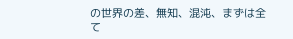の世界の差、無知、混沌、まずは全て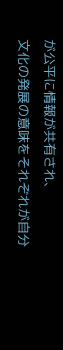が公平に情報が共有され、
文化の発展の意味をそれぞれが自分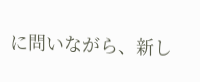に問いながら、新し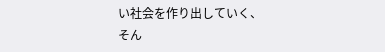い社会を作り出していく、
そん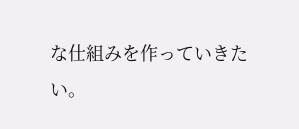な仕組みを作っていきたい。